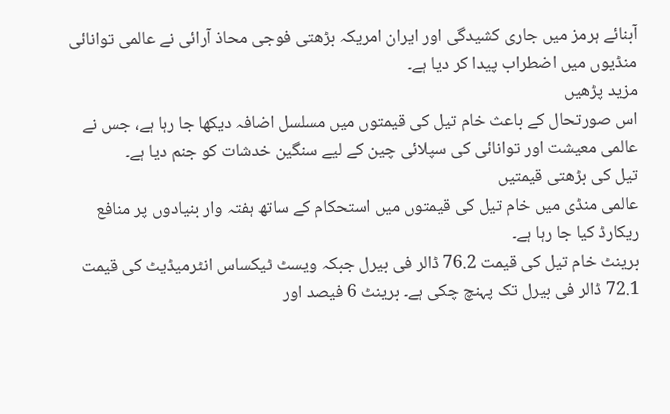آبنائے ہرمز میں جاری کشیدگی اور ایران امریکہ بڑھتی فوجی محاذ آرائی نے عالمی توانائی منڈیوں میں اضطراب پیدا کر دیا ہے۔
مزید پڑھیں
اس صورتحال کے باعث خام تیل کی قیمتوں میں مسلسل اضافہ دیکھا جا رہا ہے، جس نے عالمی معیشت اور توانائی کی سپلائی چین کے لیے سنگین خدشات کو جنم دیا ہے۔
تیل کی بڑھتی قیمتیں
عالمی منڈی میں خام تیل کی قیمتوں میں استحکام کے ساتھ ہفتہ وار بنیادوں پر منافع ریکارڈ کیا جا رہا ہے۔
برینٹ خام تیل کی قیمت 76.2 ڈالر فی بیرل جبکہ ویسٹ ٹیکساس انٹرمیڈیٹ کی قیمت 72.1 ڈالر فی بیرل تک پہنچ چکی ہے۔ برینٹ 6 فیصد اور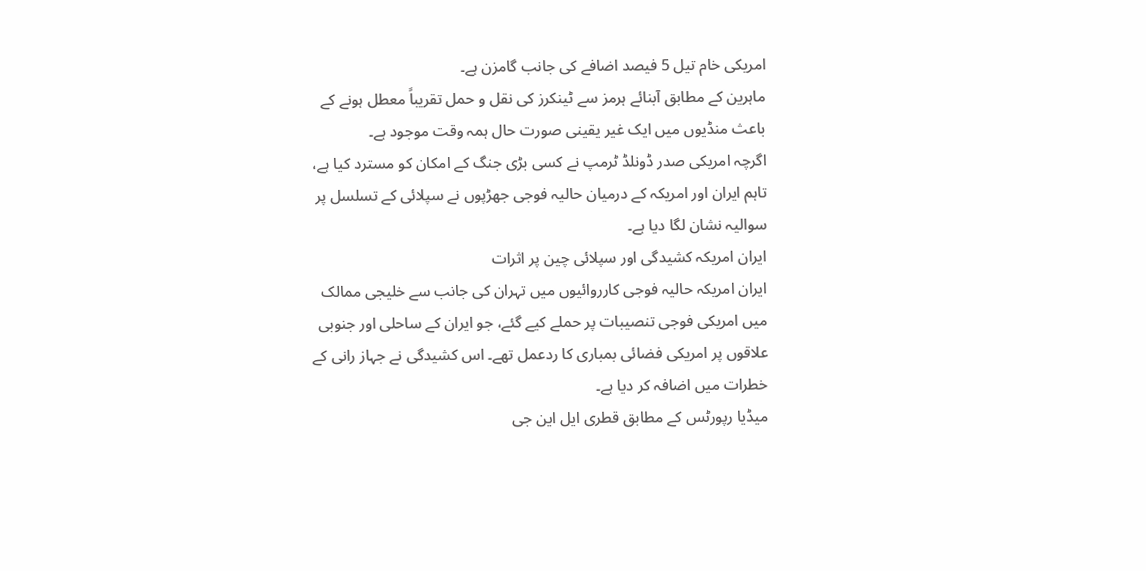امریکی خام تیل 5 فیصد اضافے کی جانب گامزن ہے۔
ماہرین کے مطابق آبنائے ہرمز سے ٹینکرز کی نقل و حمل تقریباً معطل ہونے کے باعث منڈیوں میں ایک غیر یقینی صورت حال ہمہ وقت موجود ہے۔
اگرچہ امریکی صدر ڈونلڈ ٹرمپ نے کسی بڑی جنگ کے امکان کو مسترد کیا ہے، تاہم ایران اور امریکہ کے درمیان حالیہ فوجی جھڑپوں نے سپلائی کے تسلسل پر سوالیہ نشان لگا دیا ہے۔
ایران امریکہ کشیدگی اور سپلائی چین پر اثرات
ایران امریکہ حالیہ فوجی کارروائیوں میں تہران کی جانب سے خلیجی ممالک میں امریکی فوجی تنصیبات پر حملے کیے گئے، جو ایران کے ساحلی اور جنوبی علاقوں پر امریکی فضائی بمباری کا ردعمل تھے۔ اس کشیدگی نے جہاز رانی کے خطرات میں اضافہ کر دیا ہے۔
میڈیا رپورٹس کے مطابق قطری ایل این جی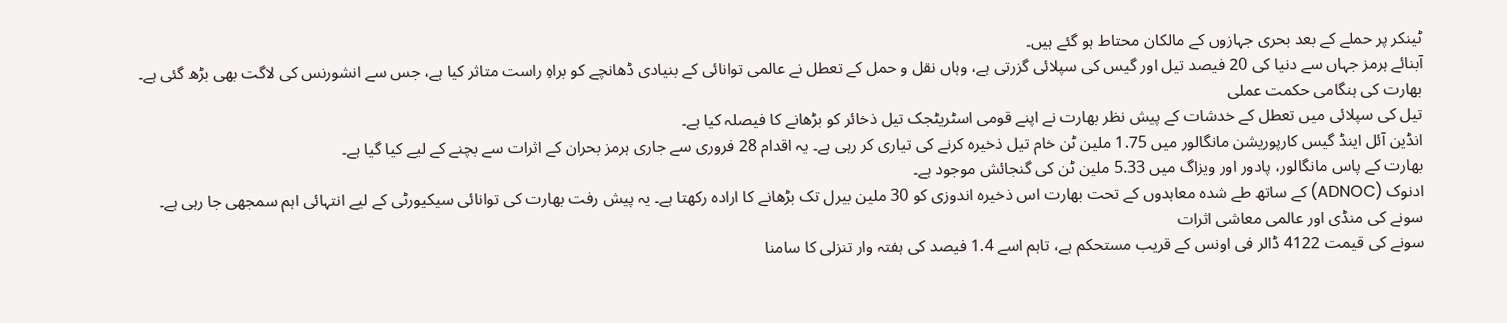ٹینکر پر حملے کے بعد بحری جہازوں کے مالکان محتاط ہو گئے ہیں۔
آبنائے ہرمز جہاں سے دنیا کی 20 فیصد تیل اور گیس کی سپلائی گزرتی ہے، وہاں نقل و حمل کے تعطل نے عالمی توانائی کے بنیادی ڈھانچے کو براہِ راست متاثر کیا ہے، جس سے انشورنس کی لاگت بھی بڑھ گئی ہے۔
بھارت کی ہنگامی حکمت عملی
تیل کی سپلائی میں تعطل کے خدشات کے پیش نظر بھارت نے اپنے قومی اسٹریٹجک تیل ذخائر کو بڑھانے کا فیصلہ کیا ہے۔
انڈین آئل اینڈ گیس کارپوریشن مانگالور میں 1.75 ملین ٹن خام تیل ذخیرہ کرنے کی تیاری کر رہی ہے۔ یہ اقدام 28 فروری سے جاری ہرمز بحران کے اثرات سے بچنے کے لیے کیا گیا ہے۔
بھارت کے پاس مانگالور، پادور اور ویزاگ میں 5.33 ملین ٹن کی گنجائش موجود ہے۔
ادنوک (ADNOC) کے ساتھ طے شدہ معاہدوں کے تحت بھارت اس ذخیرہ اندوزی کو 30 ملین بیرل تک بڑھانے کا ارادہ رکھتا ہے۔ یہ پیش رفت بھارت کی توانائی سیکیورٹی کے لیے انتہائی اہم سمجھی جا رہی ہے۔
سونے کی منڈی اور عالمی معاشی اثرات
سونے کی قیمت 4122 ڈالر فی اونس کے قریب مستحکم ہے، تاہم اسے 1.4 فیصد کی ہفتہ وار تنزلی کا سامنا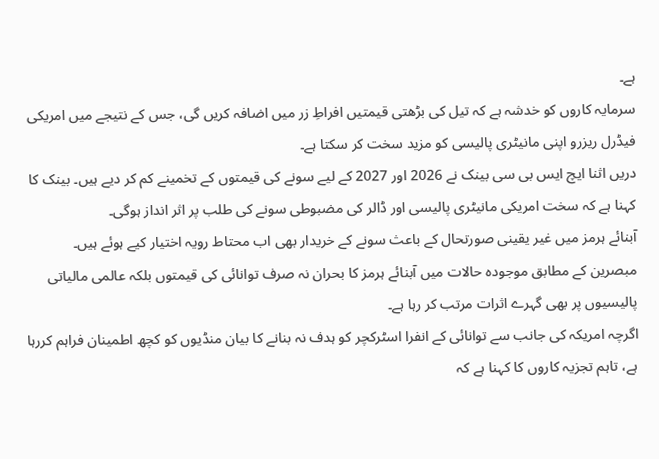ہے۔
سرمایہ کاروں کو خدشہ ہے کہ تیل کی بڑھتی قیمتیں افراطِ زر میں اضافہ کریں گی، جس کے نتیجے میں امریکی فیڈرل ریزرو اپنی مانیٹری پالیسی کو مزید سخت کر سکتا ہے۔
دریں اثنا ایچ ایس بی سی بینک نے 2026 اور 2027 کے لیے سونے کی قیمتوں کے تخمینے کم کر دیے ہیں۔ بینک کا کہنا ہے کہ سخت امریکی مانیٹری پالیسی اور ڈالر کی مضبوطی سونے کی طلب پر اثر انداز ہوگی۔
آبنائے ہرمز میں غیر یقینی صورتحال کے باعث سونے کے خریدار بھی اب محتاط رویہ اختیار کیے ہوئے ہیں۔
مبصرین کے مطابق موجودہ حالات میں آبنائے ہرمز کا بحران نہ صرف توانائی کی قیمتوں بلکہ عالمی مالیاتی پالیسیوں پر بھی گہرے اثرات مرتب کر رہا ہے۔
اگرچہ امریکہ کی جانب سے توانائی کے انفرا اسٹرکچر کو ہدف نہ بنانے کا بیان منڈیوں کو کچھ اطمینان فراہم کررہا ہے، تاہم تجزیہ کاروں کا کہنا ہے کہ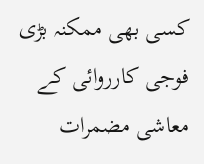کسی بھی ممکنہ بڑی فوجی کارروائی کے معاشی مضمرات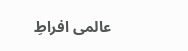عالمی افراطِ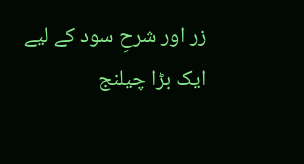زر اور شرحِ سود کے لیے ایک بڑا چیلنج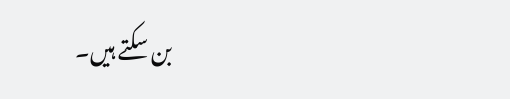بن سکتے ہیں۔